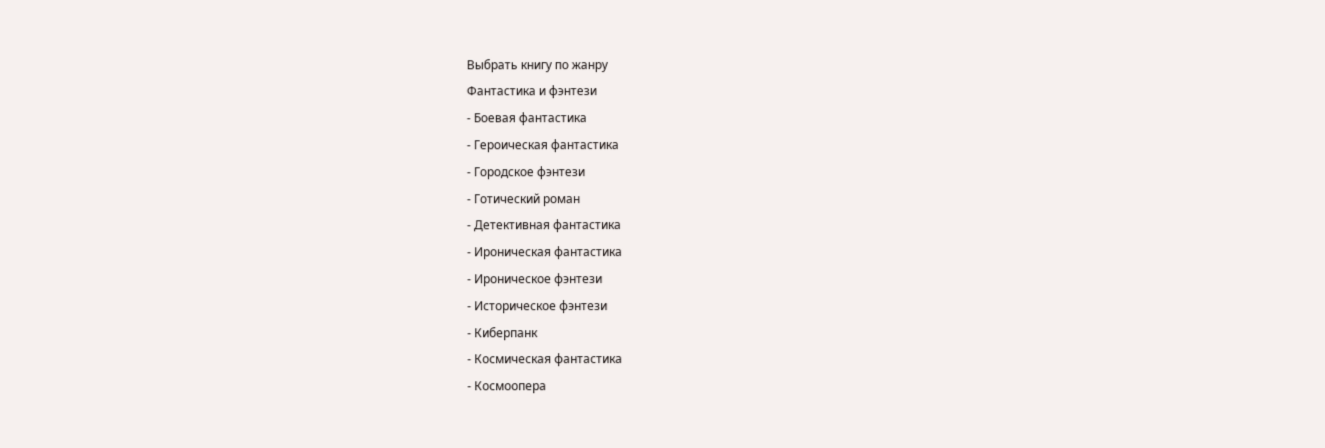Выбрать книгу по жанру
Фантастика и фэнтези
- Боевая фантастика
- Героическая фантастика
- Городское фэнтези
- Готический роман
- Детективная фантастика
- Ироническая фантастика
- Ироническое фэнтези
- Историческое фэнтези
- Киберпанк
- Космическая фантастика
- Космоопера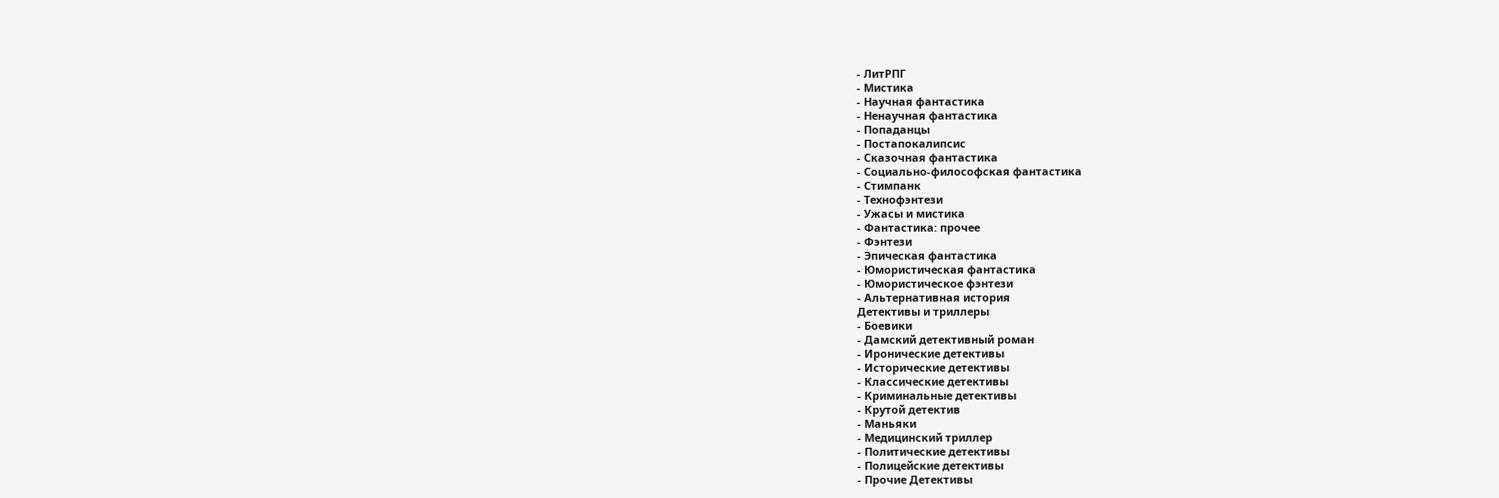- ЛитРПГ
- Мистика
- Научная фантастика
- Ненаучная фантастика
- Попаданцы
- Постапокалипсис
- Сказочная фантастика
- Социально-философская фантастика
- Стимпанк
- Технофэнтези
- Ужасы и мистика
- Фантастика: прочее
- Фэнтези
- Эпическая фантастика
- Юмористическая фантастика
- Юмористическое фэнтези
- Альтернативная история
Детективы и триллеры
- Боевики
- Дамский детективный роман
- Иронические детективы
- Исторические детективы
- Классические детективы
- Криминальные детективы
- Крутой детектив
- Маньяки
- Медицинский триллер
- Политические детективы
- Полицейские детективы
- Прочие Детективы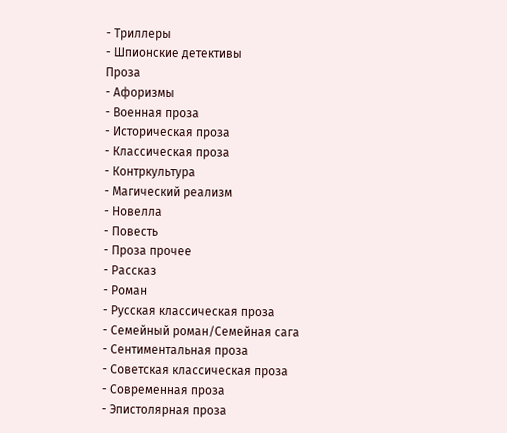- Триллеры
- Шпионские детективы
Проза
- Афоризмы
- Военная проза
- Историческая проза
- Классическая проза
- Контркультура
- Магический реализм
- Новелла
- Повесть
- Проза прочее
- Рассказ
- Роман
- Русская классическая проза
- Семейный роман/Семейная сага
- Сентиментальная проза
- Советская классическая проза
- Современная проза
- Эпистолярная проза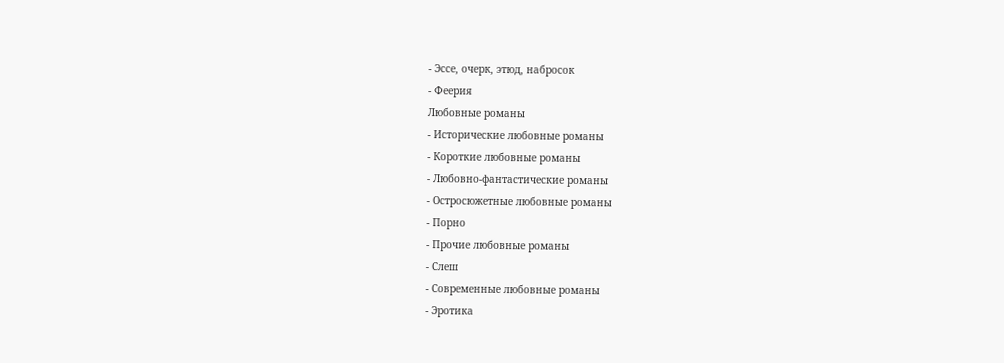- Эссе, очерк, этюд, набросок
- Феерия
Любовные романы
- Исторические любовные романы
- Короткие любовные романы
- Любовно-фантастические романы
- Остросюжетные любовные романы
- Порно
- Прочие любовные романы
- Слеш
- Современные любовные романы
- Эротика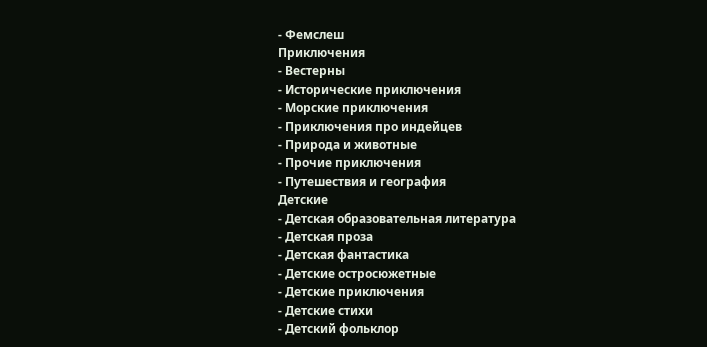- Фемслеш
Приключения
- Вестерны
- Исторические приключения
- Морские приключения
- Приключения про индейцев
- Природа и животные
- Прочие приключения
- Путешествия и география
Детские
- Детская образовательная литература
- Детская проза
- Детская фантастика
- Детские остросюжетные
- Детские приключения
- Детские стихи
- Детский фольклор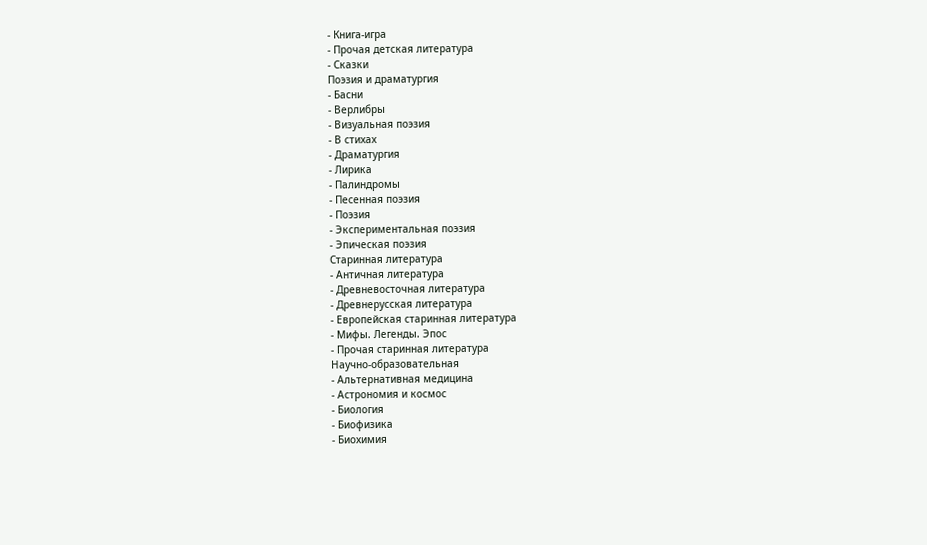- Книга-игра
- Прочая детская литература
- Сказки
Поэзия и драматургия
- Басни
- Верлибры
- Визуальная поэзия
- В стихах
- Драматургия
- Лирика
- Палиндромы
- Песенная поэзия
- Поэзия
- Экспериментальная поэзия
- Эпическая поэзия
Старинная литература
- Античная литература
- Древневосточная литература
- Древнерусская литература
- Европейская старинная литература
- Мифы. Легенды. Эпос
- Прочая старинная литература
Научно-образовательная
- Альтернативная медицина
- Астрономия и космос
- Биология
- Биофизика
- Биохимия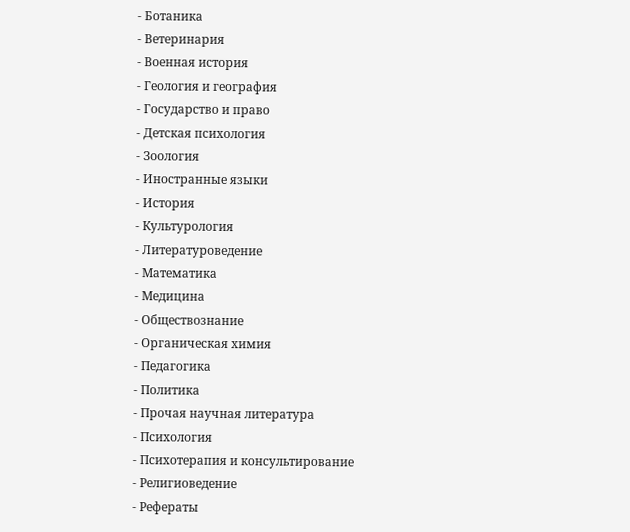- Ботаника
- Ветеринария
- Военная история
- Геология и география
- Государство и право
- Детская психология
- Зоология
- Иностранные языки
- История
- Культурология
- Литературоведение
- Математика
- Медицина
- Обществознание
- Органическая химия
- Педагогика
- Политика
- Прочая научная литература
- Психология
- Психотерапия и консультирование
- Религиоведение
- Рефераты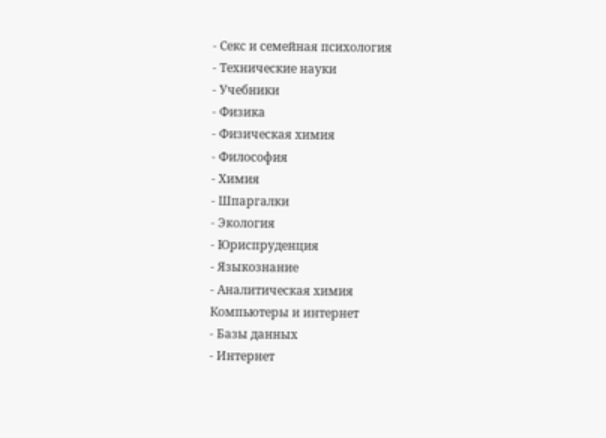- Секс и семейная психология
- Технические науки
- Учебники
- Физика
- Физическая химия
- Философия
- Химия
- Шпаргалки
- Экология
- Юриспруденция
- Языкознание
- Аналитическая химия
Компьютеры и интернет
- Базы данных
- Интернет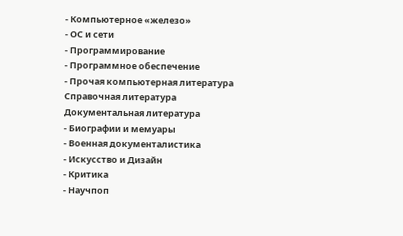- Компьютерное «железо»
- ОС и сети
- Программирование
- Программное обеспечение
- Прочая компьютерная литература
Справочная литература
Документальная литература
- Биографии и мемуары
- Военная документалистика
- Искусство и Дизайн
- Критика
- Научпоп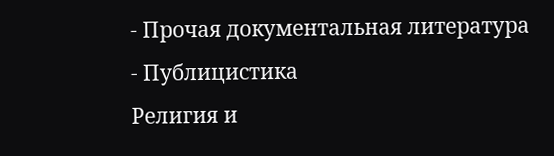- Прочая документальная литература
- Публицистика
Религия и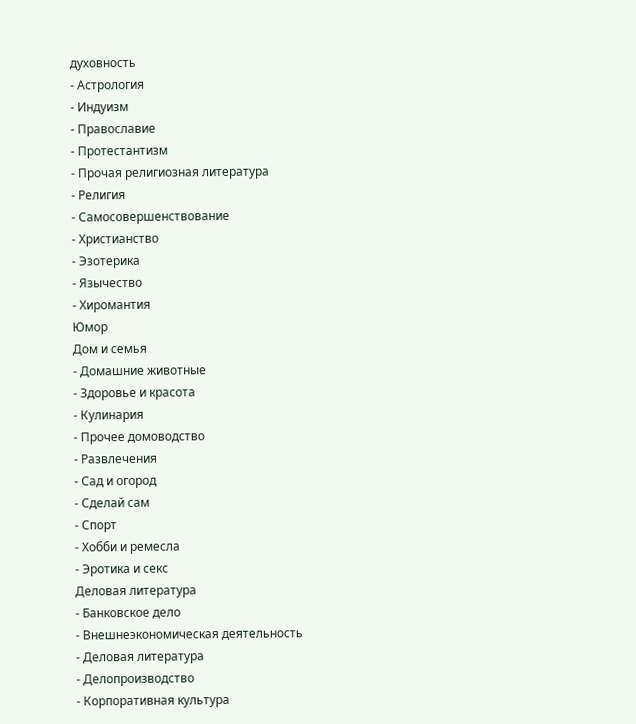духовность
- Астрология
- Индуизм
- Православие
- Протестантизм
- Прочая религиозная литература
- Религия
- Самосовершенствование
- Христианство
- Эзотерика
- Язычество
- Хиромантия
Юмор
Дом и семья
- Домашние животные
- Здоровье и красота
- Кулинария
- Прочее домоводство
- Развлечения
- Сад и огород
- Сделай сам
- Спорт
- Хобби и ремесла
- Эротика и секс
Деловая литература
- Банковское дело
- Внешнеэкономическая деятельность
- Деловая литература
- Делопроизводство
- Корпоративная культура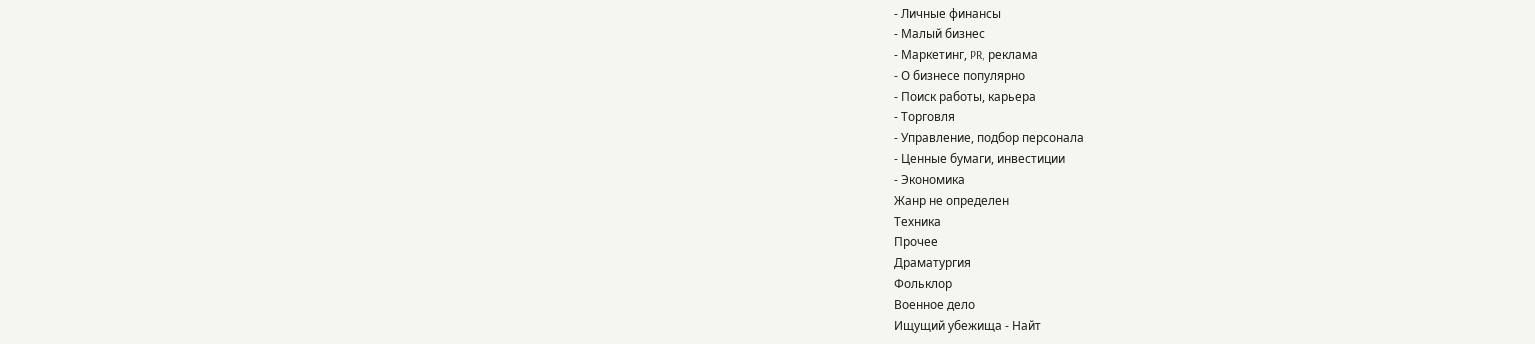- Личные финансы
- Малый бизнес
- Маркетинг, PR, реклама
- О бизнесе популярно
- Поиск работы, карьера
- Торговля
- Управление, подбор персонала
- Ценные бумаги, инвестиции
- Экономика
Жанр не определен
Техника
Прочее
Драматургия
Фольклор
Военное дело
Ищущий убежища - Найт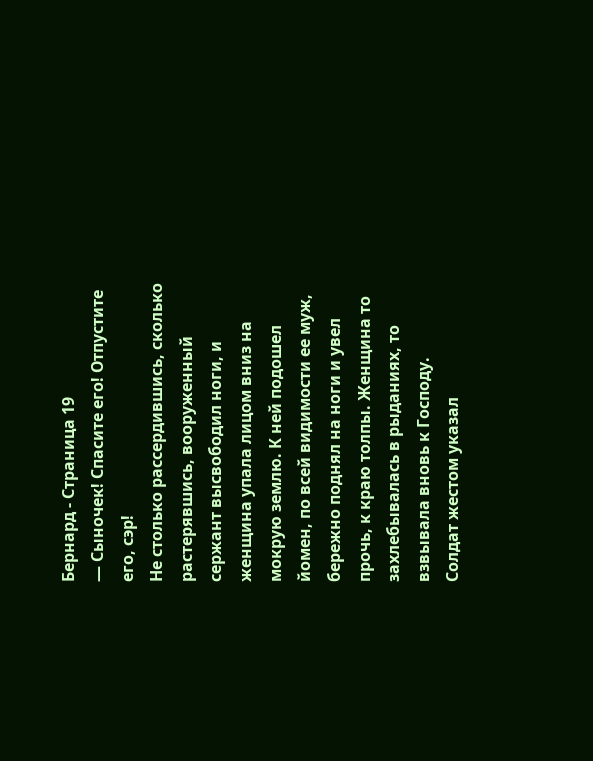Бернард - Страница 19
— Сыночек! Спасите его! Отпустите его, сэр!
Не столько рассердившись, сколько растерявшись, вооруженный сержант высвободил ноги, и женщина упала лицом вниз на мокрую землю. К ней подошел йомен, по всей видимости ее муж, бережно поднял на ноги и увел прочь, к краю толпы. Женщина то захлебывалась в рыданиях, то взвывала вновь к Господу.
Солдат жестом указал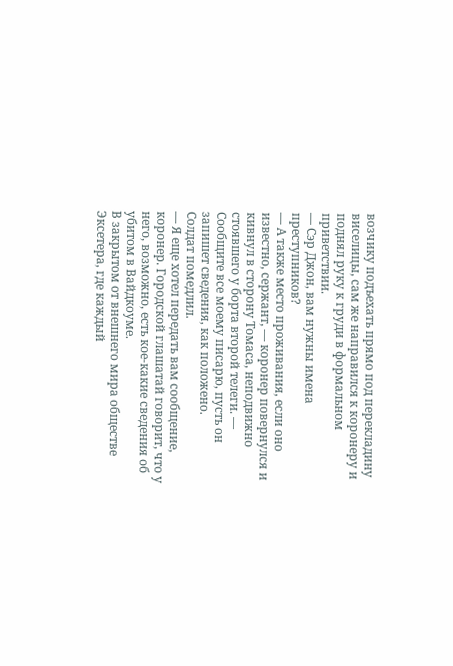возчику подъехать прямо под перекладину виселицы, сам же направился к коронеру и поднял руку к груди в формальном приветствии.
— Сэр Джон, вам нужны имена преступников?
— А также место проживания, если оно известно, сержант, — коронер повернулся и кивнул в сторону Томаса, неподвижно стоявшего у борта второй телеги. — Сообщите все моему писарю, пусть он запишет сведения, как положено.
Солдат помедлил.
— Я еще хотел передать вам сообщение, коронер. Городской глашатай говорит, что у него, возможно, есть кое-какие сведения об убитом в Вайдкоуме.
В закрытом от внешнего мира обществе Эксетера, где каждый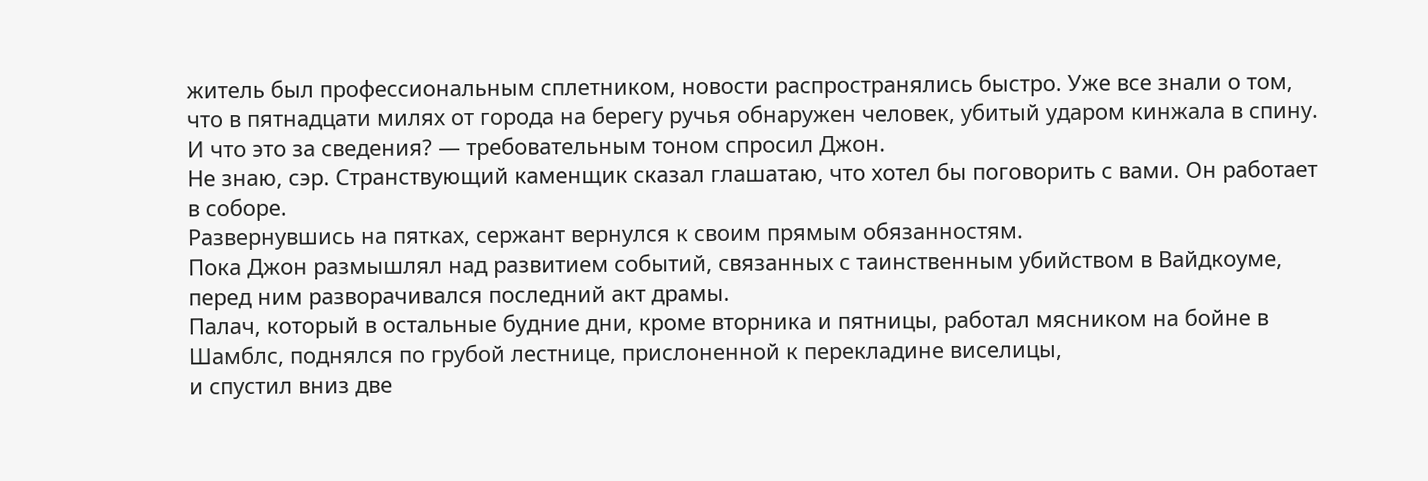житель был профессиональным сплетником, новости распространялись быстро. Уже все знали о том, что в пятнадцати милях от города на берегу ручья обнаружен человек, убитый ударом кинжала в спину.
И что это за сведения? — требовательным тоном спросил Джон.
Не знаю, сэр. Странствующий каменщик сказал глашатаю, что хотел бы поговорить с вами. Он работает в соборе.
Развернувшись на пятках, сержант вернулся к своим прямым обязанностям.
Пока Джон размышлял над развитием событий, связанных с таинственным убийством в Вайдкоуме, перед ним разворачивался последний акт драмы.
Палач, который в остальные будние дни, кроме вторника и пятницы, работал мясником на бойне в Шамблс, поднялся по грубой лестнице, прислоненной к перекладине виселицы,
и спустил вниз две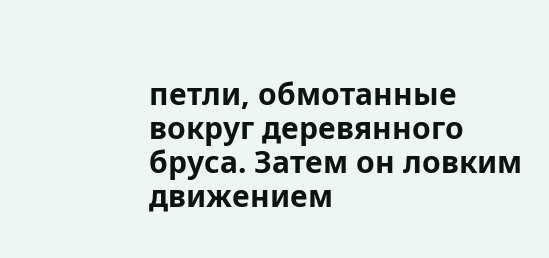петли, обмотанные вокруг деревянного бруса. Затем он ловким движением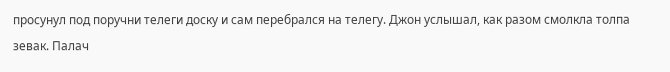просунул под поручни телеги доску и сам перебрался на телегу. Джон услышал, как разом смолкла толпа зевак. Палач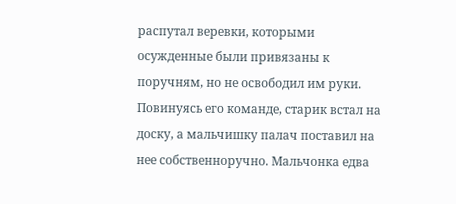распутал веревки, которыми осужденные были привязаны к поручням, но не освободил им руки. Повинуясь его команде, старик встал на доску, а мальчишку палач поставил на нее собственноручно. Мальчонка едва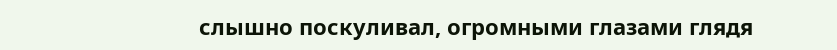слышно поскуливал, огромными глазами глядя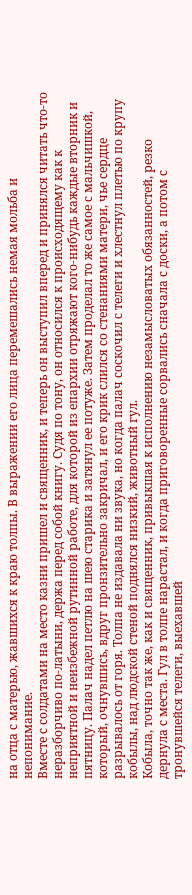на отца с матерью, жавшихся к краю толпы. В выражении его лица перемешались немая мольба и непонимание.
Вместе с солдатами на место казни пришел и священник, и теперь он выступил вперед и принялся читать что-то неразборчиво по-латыни, держа перед собой книгу. Судя по тону, он относился к происходящему как к неприятной и неизбежной рутинной работе, для которой из епархии отряжают кого-нибудь каждые вторник и пятницу. Палач надел петлю на шею старика и затянул ее потуже. Затем проделал то же самое с мальчишкой, который, очнувшись, вдруг пронзительно закричал, и его крик слился со стенаниями матери, чье сердце разрывалось от горя. Толпа не издавала ни звука, но когда палач соскочил с телеги и хлестнул плетью по крупу кобылы, над людской стеной поднялся низкий, животный гул.
Кобыла, точно так же, как и священник, привыкшая к исполнению незамысловатых обязанностей, резко дернула с места. Гул в толпе нарастал, и когда приговоренные сорвались сначала с доски, а потом с тронувшейся телеги, выехавшей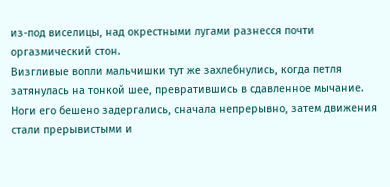из-под виселицы, над окрестными лугами разнесся почти оргазмический стон.
Визгливые вопли мальчишки тут же захлебнулись, когда петля затянулась на тонкой шее, превратившись в сдавленное мычание. Ноги его бешено задергались, сначала непрерывно, затем движения стали прерывистыми и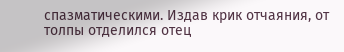спазматическими. Издав крик отчаяния, от толпы отделился отец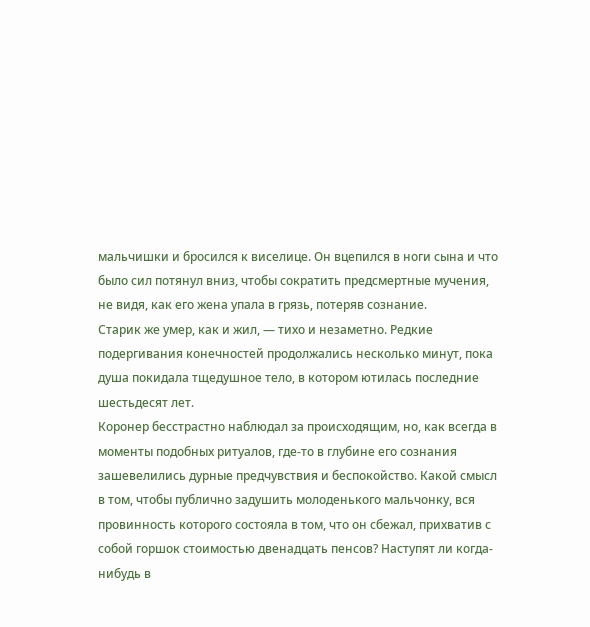мальчишки и бросился к виселице. Он вцепился в ноги сына и что было сил потянул вниз, чтобы сократить предсмертные мучения, не видя, как его жена упала в грязь, потеряв сознание.
Старик же умер, как и жил, — тихо и незаметно. Редкие подергивания конечностей продолжались несколько минут, пока душа покидала тщедушное тело, в котором ютилась последние шестьдесят лет.
Коронер бесстрастно наблюдал за происходящим, но, как всегда в моменты подобных ритуалов, где-то в глубине его сознания зашевелились дурные предчувствия и беспокойство. Какой смысл в том, чтобы публично задушить молоденького мальчонку, вся провинность которого состояла в том, что он сбежал, прихватив с собой горшок стоимостью двенадцать пенсов? Наступят ли когда-нибудь в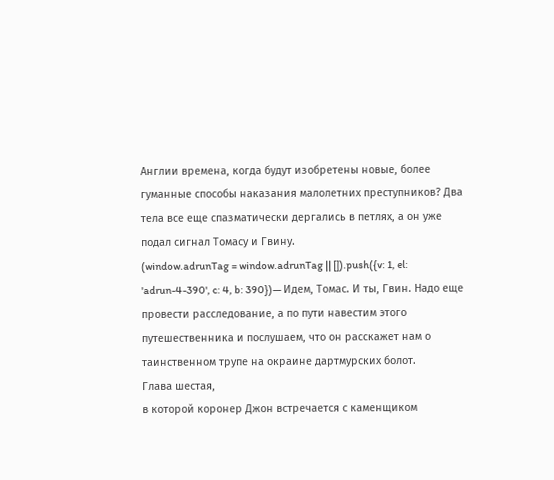Англии времена, когда будут изобретены новые, более гуманные способы наказания малолетних преступников? Два тела все еще спазматически дергались в петлях, а он уже подал сигнал Томасу и Гвину.
(window.adrunTag = window.adrunTag || []).push({v: 1, el: 'adrun-4-390', c: 4, b: 390})— Идем, Томас. И ты, Гвин. Надо еще провести расследование, а по пути навестим этого путешественника и послушаем, что он расскажет нам о таинственном трупе на окраине дартмурских болот.
Глава шестая,
в которой коронер Джон встречается с каменщиком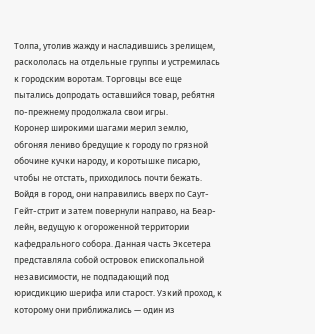Толпа, утолив жажду и насладившись зрелищем, раскололась на отдельные группы и устремилась к городским воротам. Торговцы все еще пытались допродать оставшийся товар, ребятня по-прежнему продолжала свои игры.
Коронер широкими шагами мерил землю, обгоняя лениво бредущие к городу по грязной обочине кучки народу, и коротышке писарю, чтобы не отстать, приходилось почти бежать. Войдя в город, они направились вверх по Саут-Гейт-стрит и затем повернули направо, на Беар-лейн, ведущую к огороженной территории кафедрального собора. Данная часть Эксетера представляла собой островок епископальной независимости, не подпадающий под юрисдикцию шерифа или старост. Узкий проход, к которому они приближались — один из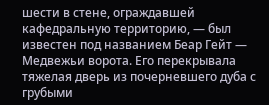шести в стене, ограждавшей кафедральную территорию, — был известен под названием Беар Гейт — Медвежьи ворота. Его перекрывала тяжелая дверь из почерневшего дуба с грубыми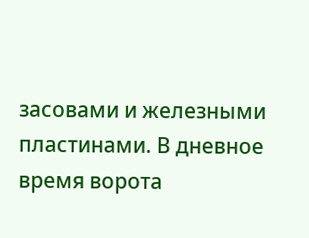засовами и железными пластинами. В дневное время ворота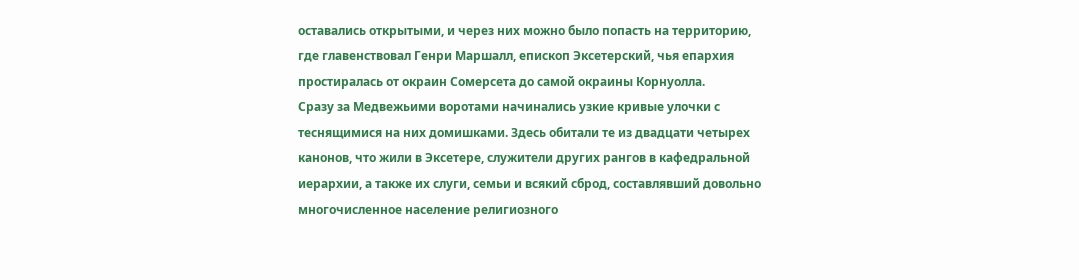оставались открытыми, и через них можно было попасть на территорию, где главенствовал Генри Маршалл, епископ Эксетерский, чья епархия простиралась от окраин Сомерсета до самой окраины Корнуолла.
Сразу за Медвежьими воротами начинались узкие кривые улочки с теснящимися на них домишками. Здесь обитали те из двадцати четырех канонов, что жили в Эксетере, служители других рангов в кафедральной иерархии, а также их слуги, семьи и всякий сброд, составлявший довольно многочисленное население религиозного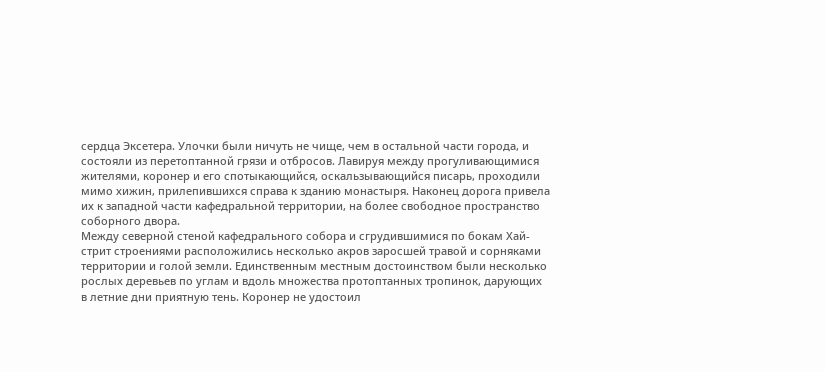сердца Эксетера. Улочки были ничуть не чище, чем в остальной части города, и состояли из перетоптанной грязи и отбросов. Лавируя между прогуливающимися жителями, коронер и его спотыкающийся, оскальзывающийся писарь, проходили мимо хижин, прилепившихся справа к зданию монастыря. Наконец дорога привела их к западной части кафедральной территории, на более свободное пространство соборного двора.
Между северной стеной кафедрального собора и сгрудившимися по бокам Хай-стрит строениями расположились несколько акров заросшей травой и сорняками территории и голой земли. Единственным местным достоинством были несколько рослых деревьев по углам и вдоль множества протоптанных тропинок, дарующих в летние дни приятную тень. Коронер не удостоил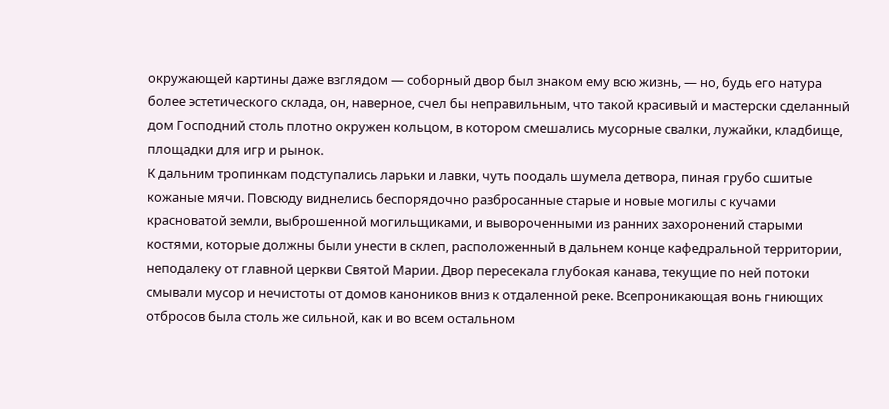окружающей картины даже взглядом — соборный двор был знаком ему всю жизнь, — но, будь его натура более эстетического склада, он, наверное, счел бы неправильным, что такой красивый и мастерски сделанный дом Господний столь плотно окружен кольцом, в котором смешались мусорные свалки, лужайки, кладбище, площадки для игр и рынок.
К дальним тропинкам подступались ларьки и лавки, чуть поодаль шумела детвора, пиная грубо сшитые кожаные мячи. Повсюду виднелись беспорядочно разбросанные старые и новые могилы с кучами красноватой земли, выброшенной могильщиками, и вывороченными из ранних захоронений старыми костями, которые должны были унести в склеп, расположенный в дальнем конце кафедральной территории, неподалеку от главной церкви Святой Марии. Двор пересекала глубокая канава, текущие по ней потоки смывали мусор и нечистоты от домов каноников вниз к отдаленной реке. Всепроникающая вонь гниющих отбросов была столь же сильной, как и во всем остальном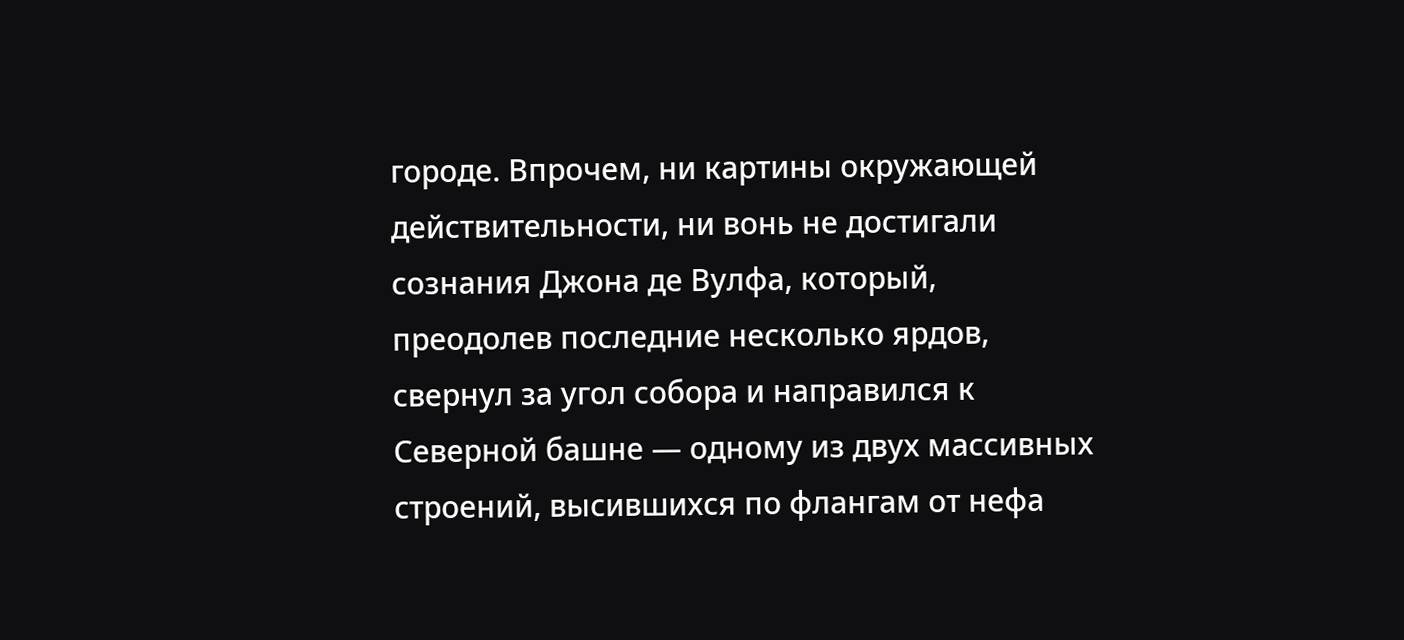городе. Впрочем, ни картины окружающей действительности, ни вонь не достигали сознания Джона де Вулфа, который, преодолев последние несколько ярдов, свернул за угол собора и направился к Северной башне — одному из двух массивных строений, высившихся по флангам от нефа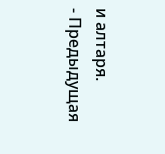и алтаря.
- Предыдущая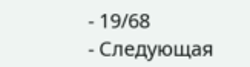- 19/68
- Следующая